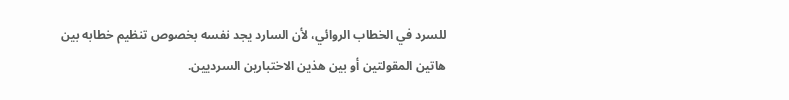للسرد في الخطاب الروائي، لأن السارد يجد نفسه بخصوص تنظيم خطابه بين هاتين المقولتين أو بين هذين الاختبارين السرديين.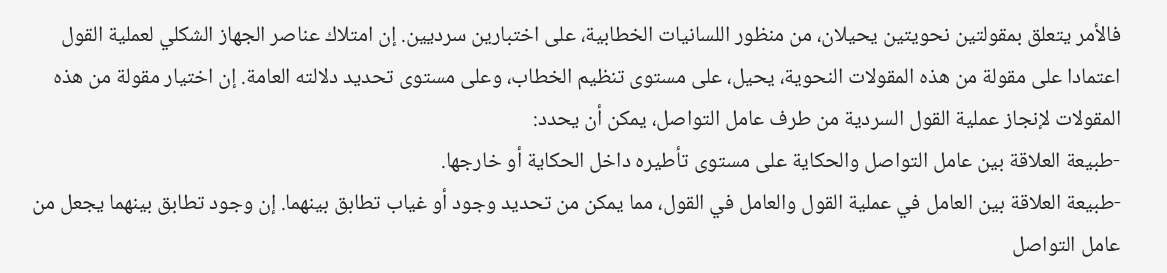فالأمر يتعلق بمقولتين نحويتين يحيلان، من منظور اللسانيات الخطابية، على اختبارين سرديين. إن امتلاك عناصر الجهاز الشكلي لعملية القول اعتمادا على مقولة من هذه المقولات النحوية، يحيل، على مستوى تنظيم الخطاب، وعلى مستوى تحديد دلالته العامة. إن اختيار مقولة من هذه المقولات لإنجاز عملية القول السردية من طرف عامل التواصل، يمكن أن يحدد:
-طبيعة العلاقة بين عامل التواصل والحكاية على مستوى تأطيره داخل الحكاية أو خارجها.
-طبيعة العلاقة بين العامل في عملية القول والعامل في القول، مما يمكن من تحديد وجود أو غياب تطابق بينهما. إن وجود تطابق بينهما يجعل من عامل التواصل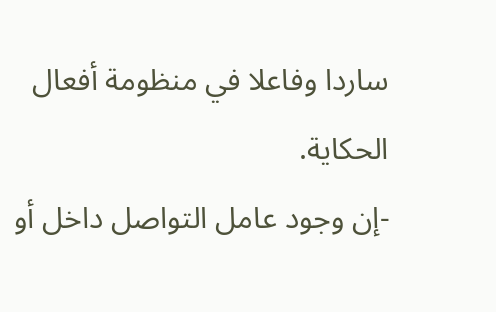ساردا وفاعلا في منظومة أفعال الحكاية.
-إن وجود عامل التواصل داخل أو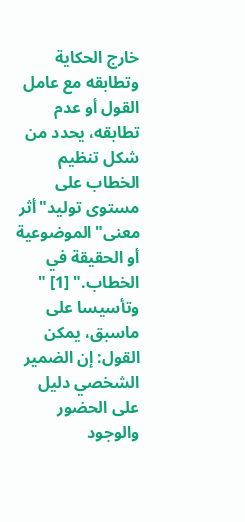خارج الحكاية وتطابقه مع عامل القول أو عدم تطابقه، يحدد من شكل تنظيم الخطاب على مستوى توليد"أثر معنى"الموضوعية أو الحقيقة في الخطاب." [1] "
وتأسيسا على ماسبق، يمكن القول: إن الضمير الشخصي دليل على الحضور والوجود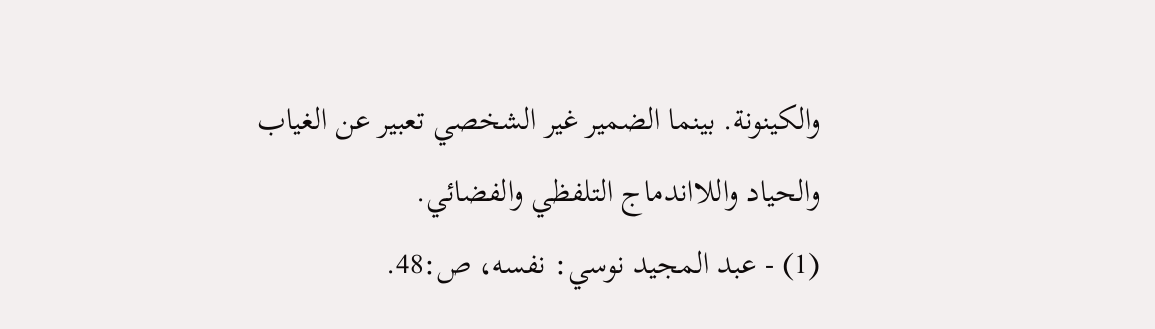والكينونة. بينما الضمير غير الشخصي تعبير عن الغياب والحياد واللااندماج التلفظي والفضائي.
(1) - عبد المجيد نوسي: نفسه، ص:48.